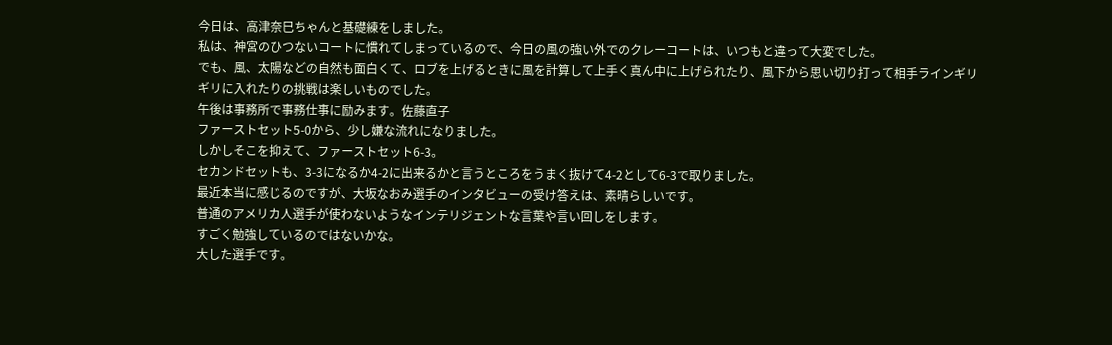今日は、高津奈巳ちゃんと基礎練をしました。
私は、神宮のひつないコートに慣れてしまっているので、今日の風の強い外でのクレーコートは、いつもと違って大変でした。
でも、風、太陽などの自然も面白くて、ロブを上げるときに風を計算して上手く真ん中に上げられたり、風下から思い切り打って相手ラインギリギリに入れたりの挑戦は楽しいものでした。
午後は事務所で事務仕事に励みます。佐藤直子
ファーストセット5-0から、少し嫌な流れになりました。
しかしそこを抑えて、ファーストセット6-3。
セカンドセットも、3-3になるか4-2に出来るかと言うところをうまく抜けて4-2として6-3で取りました。
最近本当に感じるのですが、大坂なおみ選手のインタビューの受け答えは、素晴らしいです。
普通のアメリカ人選手が使わないようなインテリジェントな言葉や言い回しをします。
すごく勉強しているのではないかな。
大した選手です。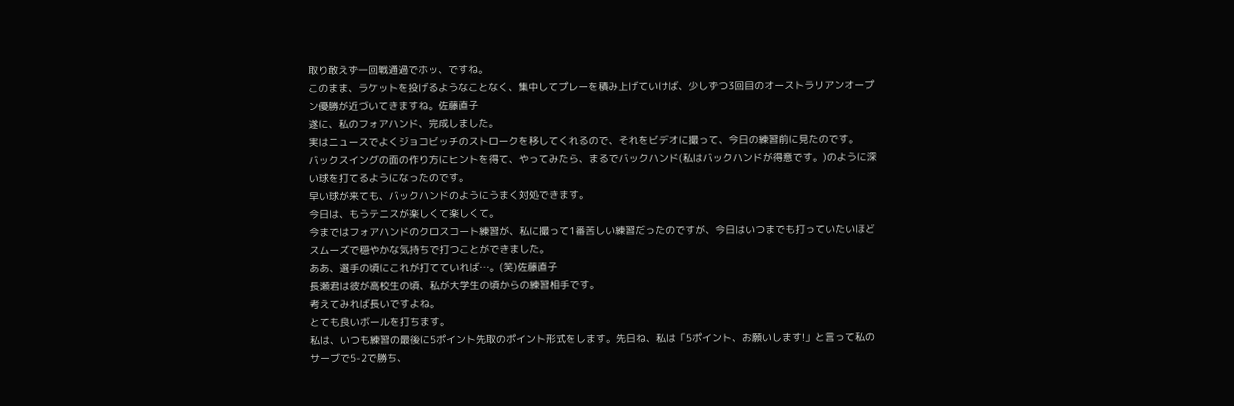取り敢えず一回戦通過でホッ、ですね。
このまま、ラケットを投げるようなことなく、集中してプレーを積み上げていけば、少しずつ3回目のオーストラリアンオープン優勝が近づいてきますね。佐藤直子
遂に、私のフォアハンド、完成しました。
実はニュースでよくジョコビッチのストロークを移してくれるので、それをビデオに撮って、今日の練習前に見たのです。
バックスイングの面の作り方にヒントを得て、やってみたら、まるでバックハンド(私はバックハンドが得意です。)のように深い球を打てるようになったのです。
早い球が来ても、バックハンドのようにうまく対処できます。
今日は、もうテニスが楽しくて楽しくて。
今まではフォアハンドのクロスコート練習が、私に撮って1番苦しい練習だったのですが、今日はいつまでも打っていたいほどスムーズで穏やかな気持ちで打つことができました。
ああ、選手の頃にこれが打てていれば…。(笑)佐藤直子
長瀬君は彼が高校生の頃、私が大学生の頃からの練習相手です。
考えてみれば長いですよね。
とても良いボールを打ちます。
私は、いつも練習の最後に5ポイント先取のポイント形式をします。先日ね、私は「5ポイント、お願いします!」と言って私のサーブで5-2で勝ち、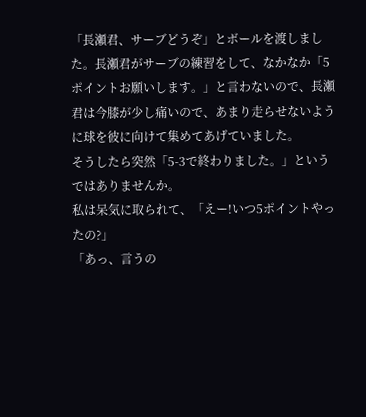「長瀬君、サーブどうぞ」とボールを渡しました。長瀬君がサーブの練習をして、なかなか「5ポイントお願いします。」と言わないので、長瀬君は今膝が少し痛いので、あまり走らせないように球を彼に向けて集めてあげていました。
そうしたら突然「5-3で終わりました。」というではありませんか。
私は呆気に取られて、「えー!いつ5ポイントやったの?」
「あっ、言うの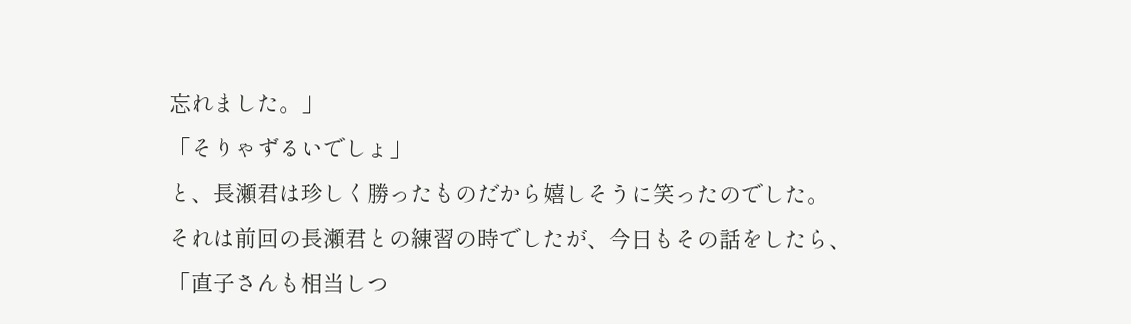忘れました。」
「そりゃずるいでしょ」
と、長瀬君は珍しく勝ったものだから嬉しそうに笑ったのでした。
それは前回の長瀬君との練習の時でしたが、今日もその話をしたら、
「直子さんも相当しつ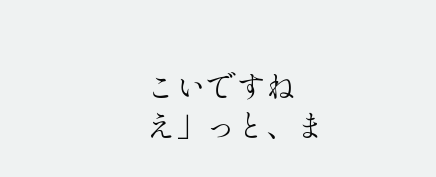こいですねえ」っと、ま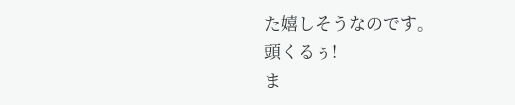た嬉しそうなのです。
頭くるぅ!
ま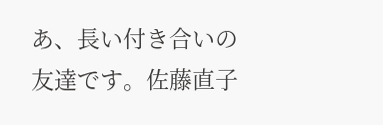あ、長い付き合いの友達です。佐藤直子